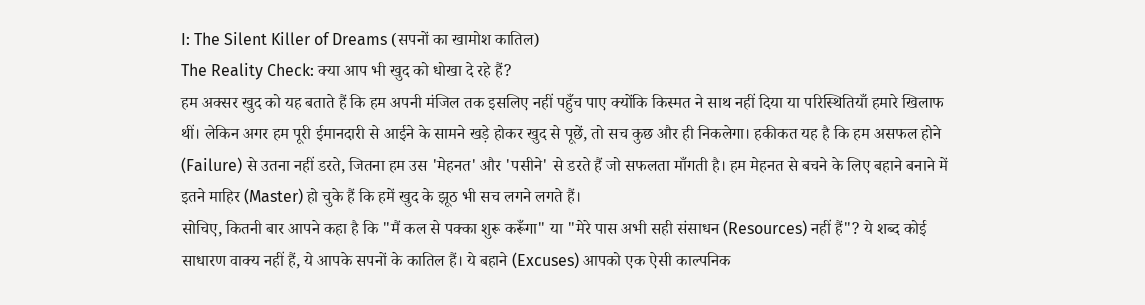I: The Silent Killer of Dreams (सपनों का खामोश कातिल)
The Reality Check: क्या आप भी खुद को धोखा दे रहे हैं?
हम अक्सर खुद को यह बताते हैं कि हम अपनी मंजिल तक इसलिए नहीं पहुँच पाए क्योंकि किस्मत ने साथ नहीं दिया या परिस्थितियाँ हमारे खिलाफ थीं। लेकिन अगर हम पूरी ईमानदारी से आईने के सामने खड़े होकर खुद से पूछें, तो सच कुछ और ही निकलेगा। हकीकत यह है कि हम असफल होने (Failure) से उतना नहीं डरते, जितना हम उस 'मेहनत' और 'पसीने' से डरते हैं जो सफलता माँगती है। हम मेहनत से बचने के लिए बहाने बनाने में इतने माहिर (Master) हो चुके हैं कि हमें खुद के झूठ भी सच लगने लगते हैं।
सोचिए, कितनी बार आपने कहा है कि "मैं कल से पक्का शुरू करूँगा" या "मेरे पास अभी सही संसाधन (Resources) नहीं हैं"? ये शब्द कोई साधारण वाक्य नहीं हैं, ये आपके सपनों के कातिल हैं। ये बहाने (Excuses) आपको एक ऐसी काल्पनिक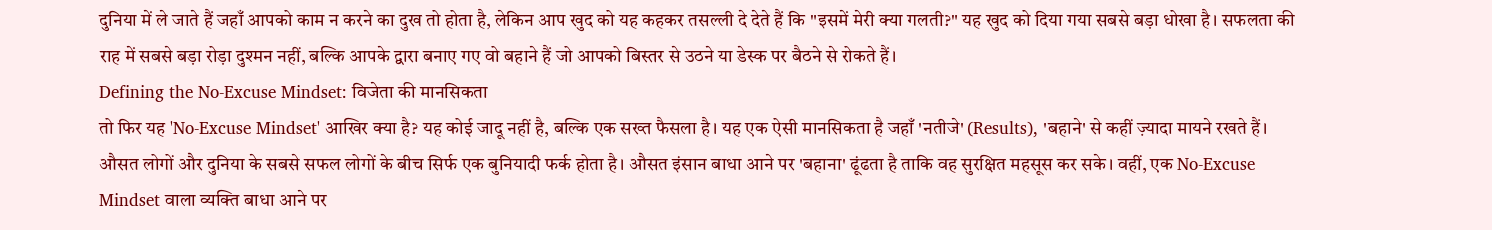दुनिया में ले जाते हैं जहाँ आपको काम न करने का दुख तो होता है, लेकिन आप खुद को यह कहकर तसल्ली दे देते हैं कि "इसमें मेरी क्या गलती?" यह खुद को दिया गया सबसे बड़ा धोखा है। सफलता की राह में सबसे बड़ा रोड़ा दुश्मन नहीं, बल्कि आपके द्वारा बनाए गए वो बहाने हैं जो आपको बिस्तर से उठने या डेस्क पर बैठने से रोकते हैं।
Defining the No-Excuse Mindset: विजेता की मानसिकता
तो फिर यह 'No-Excuse Mindset' आखिर क्या है? यह कोई जादू नहीं है, बल्कि एक सख्त फैसला है। यह एक ऐसी मानसिकता है जहाँ 'नतीजे' (Results), 'बहाने' से कहीं ज़्यादा मायने रखते हैं। औसत लोगों और दुनिया के सबसे सफल लोगों के बीच सिर्फ एक बुनियादी फर्क होता है। औसत इंसान बाधा आने पर 'बहाना' ढूंढता है ताकि वह सुरक्षित महसूस कर सके। वहीं, एक No-Excuse Mindset वाला व्यक्ति बाधा आने पर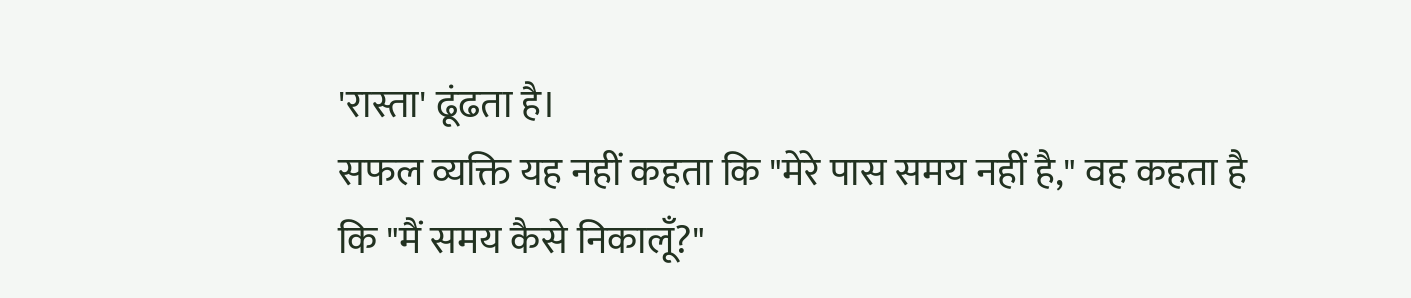'रास्ता' ढूंढता है।
सफल व्यक्ति यह नहीं कहता कि "मेरे पास समय नहीं है," वह कहता है कि "मैं समय कैसे निकालूँ?"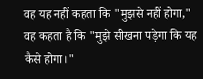वह यह नहीं कहता कि "मुझसे नहीं होगा," वह कहता है कि "मुझे सीखना पड़ेगा कि यह कैसे होगा।"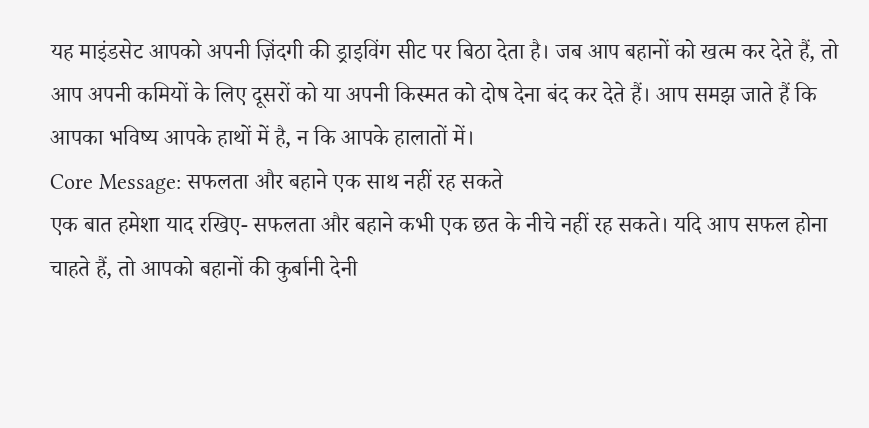यह माइंडसेट आपको अपनी ज़िंदगी की ड्राइविंग सीट पर बिठा देता है। जब आप बहानों को खत्म कर देते हैं, तो आप अपनी कमियों के लिए दूसरों को या अपनी किस्मत को दोष देना बंद कर देते हैं। आप समझ जाते हैं कि आपका भविष्य आपके हाथों में है, न कि आपके हालातों में।
Core Message: सफलता और बहाने एक साथ नहीं रह सकते
एक बात हमेशा याद रखिए- सफलता और बहाने कभी एक छत के नीचे नहीं रह सकते। यदि आप सफल होना चाहते हैं, तो आपको बहानों की कुर्बानी देनी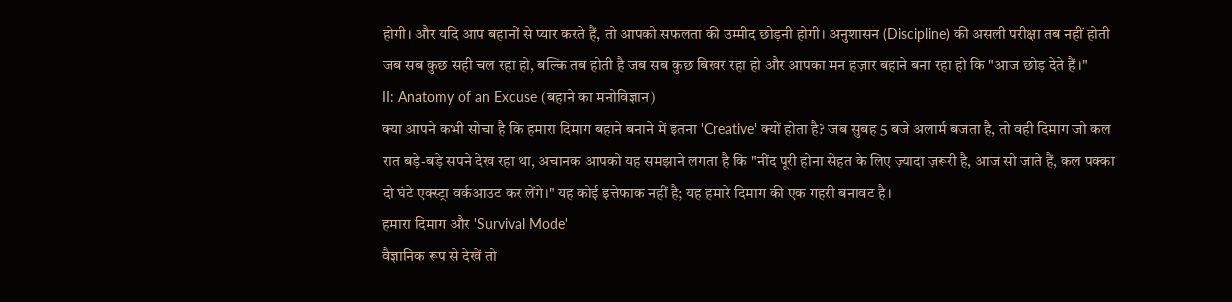होगी। और यदि आप बहानों से प्यार करते हैं, तो आपको सफलता की उम्मीद छोड़नी होगी। अनुशासन (Discipline) की असली परीक्षा तब नहीं होती जब सब कुछ सही चल रहा हो, बल्कि तब होती है जब सब कुछ बिखर रहा हो और आपका मन हज़ार बहाने बना रहा हो कि "आज छोड़ देते हैं।"
II: Anatomy of an Excuse (बहाने का मनोविज्ञान)
क्या आपने कभी सोचा है कि हमारा दिमाग बहाने बनाने में इतना 'Creative' क्यों होता है? जब सुबह 5 बजे अलार्म बजता है, तो वही दिमाग जो कल रात बड़े-बड़े सपने देख रहा था, अचानक आपको यह समझाने लगता है कि "नींद पूरी होना सेहत के लिए ज़्यादा ज़रूरी है, आज सो जाते हैं, कल पक्का दो घंटे एक्स्ट्रा वर्कआउट कर लेंगे।" यह कोई इत्तेफाक नहीं है; यह हमारे दिमाग की एक गहरी बनावट है।
हमारा दिमाग और 'Survival Mode'
वैज्ञानिक रूप से देखें तो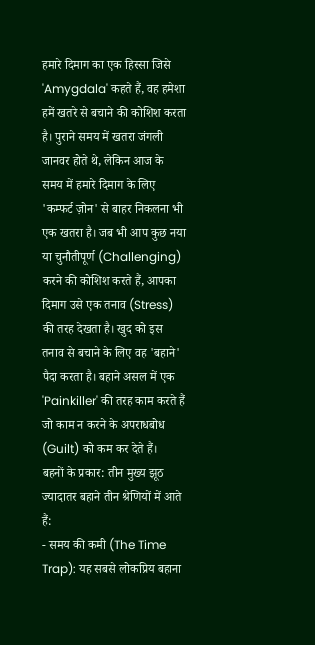हमारे दिमाग का एक हिस्सा जिसे 'Amygdala' कहते हैं, वह हमेशा हमें खतरे से बचाने की कोशिश करता है। पुराने समय में खतरा जंगली जानवर होते थे, लेकिन आज के समय में हमारे दिमाग के लिए 'कम्फर्ट ज़ोन' से बाहर निकलना भी एक खतरा है। जब भी आप कुछ नया या चुनौतीपूर्ण (Challenging) करने की कोशिश करते हैं, आपका दिमाग उसे एक तनाव (Stress) की तरह देखता है। खुद को इस तनाव से बचाने के लिए वह 'बहाने' पैदा करता है। बहाने असल में एक 'Painkiller' की तरह काम करते हैं जो काम न करने के अपराधबोध (Guilt) को कम कर देते हैं।
बहनों के प्रकार: तीन मुख्य झूठ
ज्यादातर बहाने तीन श्रेणियों में आते हैं:
- समय की कमी (The Time Trap): यह सबसे लोकप्रिय बहाना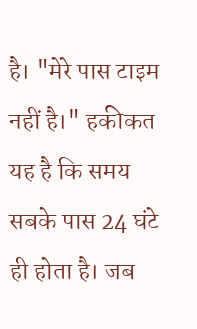है। "मेरे पास टाइम नहीं है।" हकीकत यह है कि समय सबके पास 24 घंटे ही होता है। जब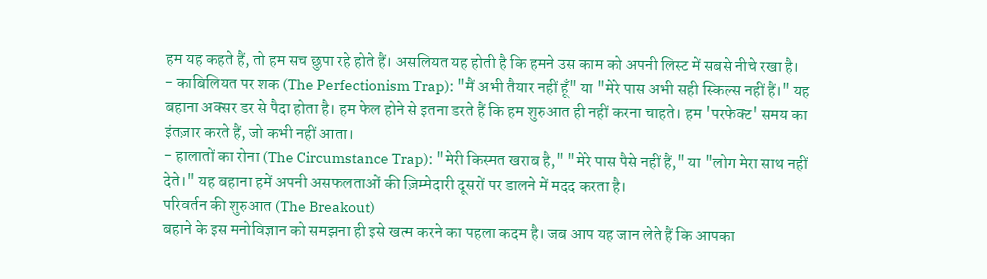हम यह कहते हैं, तो हम सच छुपा रहे होते हैं। असलियत यह होती है कि हमने उस काम को अपनी लिस्ट में सबसे नीचे रखा है।
- काबिलियत पर शक (The Perfectionism Trap): "मैं अभी तैयार नहीं हूँ" या "मेरे पास अभी सही स्किल्स नहीं हैं।" यह बहाना अक्सर डर से पैदा होता है। हम फेल होने से इतना डरते हैं कि हम शुरुआत ही नहीं करना चाहते। हम 'परफेक्ट' समय का इंतज़ार करते हैं, जो कभी नहीं आता।
- हालातों का रोना (The Circumstance Trap): "मेरी किस्मत खराब है," "मेरे पास पैसे नहीं हैं," या "लोग मेरा साथ नहीं देते।" यह बहाना हमें अपनी असफलताओं की ज़िम्मेदारी दूसरों पर डालने में मदद करता है।
परिवर्तन की शुरुआत (The Breakout)
बहाने के इस मनोविज्ञान को समझना ही इसे खत्म करने का पहला कदम है। जब आप यह जान लेते हैं कि आपका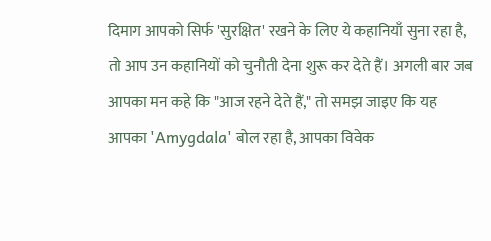दिमाग आपको सिर्फ 'सुरक्षित' रखने के लिए ये कहानियाँ सुना रहा है, तो आप उन कहानियों को चुनौती देना शुरू कर देते हैं। अगली बार जब आपका मन कहे कि "आज रहने देते हैं," तो समझ जाइए कि यह आपका 'Amygdala' बोल रहा है, आपका विवेक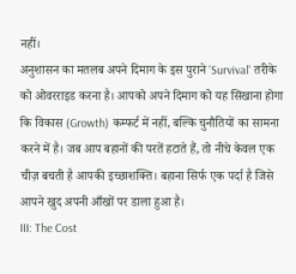नहीं।
अनुशासन का मतलब अपने दिमाग के इस पुराने 'Survival' तरीके को ओवरराइड करना है। आपको अपने दिमाग को यह सिखाना होगा कि विकास (Growth) कम्फर्ट में नहीं, बल्कि चुनौतियों का सामना करने में है। जब आप बहानों की परतें हटाते हैं, तो नीचे केवल एक चीज़ बचती है आपकी इच्छाशक्ति। बहाना सिर्फ एक पर्दा है जिसे आपने खुद अपनी आँखों पर डाला हुआ है।
III: The Cost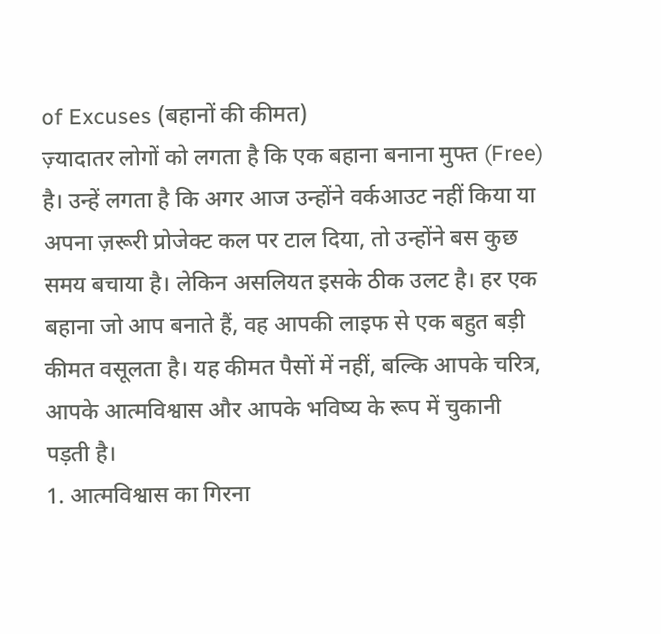of Excuses (बहानों की कीमत)
ज़्यादातर लोगों को लगता है कि एक बहाना बनाना मुफ्त (Free) है। उन्हें लगता है कि अगर आज उन्होंने वर्कआउट नहीं किया या अपना ज़रूरी प्रोजेक्ट कल पर टाल दिया, तो उन्होंने बस कुछ समय बचाया है। लेकिन असलियत इसके ठीक उलट है। हर एक बहाना जो आप बनाते हैं, वह आपकी लाइफ से एक बहुत बड़ी कीमत वसूलता है। यह कीमत पैसों में नहीं, बल्कि आपके चरित्र, आपके आत्मविश्वास और आपके भविष्य के रूप में चुकानी पड़ती है।
1. आत्मविश्वास का गिरना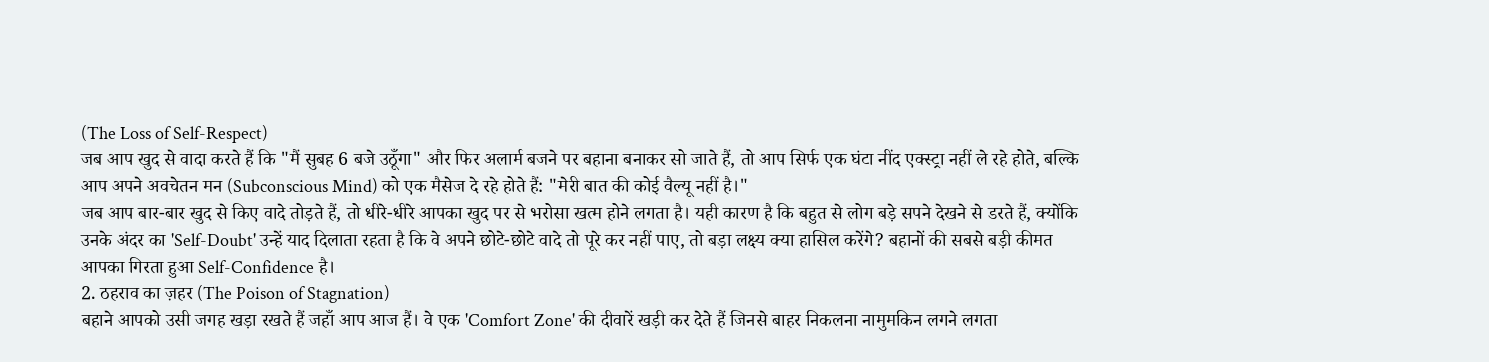(The Loss of Self-Respect)
जब आप खुद से वादा करते हैं कि "मैं सुबह 6 बजे उठूँगा" और फिर अलार्म बजने पर बहाना बनाकर सो जाते हैं, तो आप सिर्फ एक घंटा नींद एक्स्ट्रा नहीं ले रहे होते, बल्कि आप अपने अवचेतन मन (Subconscious Mind) को एक मैसेज दे रहे होते हैं: "मेरी बात की कोई वैल्यू नहीं है।"
जब आप बार-बार खुद से किए वादे तोड़ते हैं, तो धीरे-धीरे आपका खुद पर से भरोसा खत्म होने लगता है। यही कारण है कि बहुत से लोग बड़े सपने देखने से डरते हैं, क्योंकि उनके अंदर का 'Self-Doubt' उन्हें याद दिलाता रहता है कि वे अपने छोटे-छोटे वादे तो पूरे कर नहीं पाए, तो बड़ा लक्ष्य क्या हासिल करेंगे? बहानों की सबसे बड़ी कीमत आपका गिरता हुआ Self-Confidence है।
2. ठहराव का ज़हर (The Poison of Stagnation)
बहाने आपको उसी जगह खड़ा रखते हैं जहाँ आप आज हैं। वे एक 'Comfort Zone' की दीवारें खड़ी कर देते हैं जिनसे बाहर निकलना नामुमकिन लगने लगता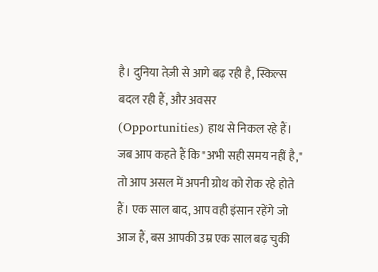है। दुनिया तेज़ी से आगे बढ़ रही है, स्किल्स बदल रही हैं, और अवसर (Opportunities) हाथ से निकल रहे हैं। जब आप कहते हैं कि "अभी सही समय नहीं है," तो आप असल में अपनी ग्रोथ को रोक रहे होते हैं। एक साल बाद, आप वही इंसान रहेंगे जो आज हैं, बस आपकी उम्र एक साल बढ़ चुकी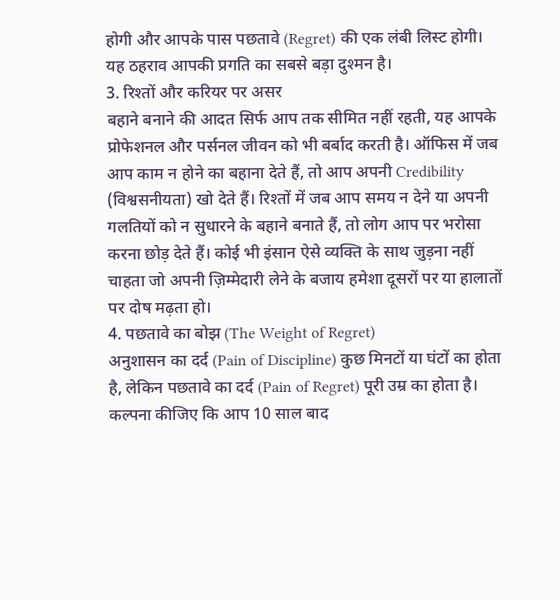होगी और आपके पास पछतावे (Regret) की एक लंबी लिस्ट होगी। यह ठहराव आपकी प्रगति का सबसे बड़ा दुश्मन है।
3. रिश्तों और करियर पर असर
बहाने बनाने की आदत सिर्फ आप तक सीमित नहीं रहती, यह आपके प्रोफेशनल और पर्सनल जीवन को भी बर्बाद करती है। ऑफिस में जब आप काम न होने का बहाना देते हैं, तो आप अपनी Credibility (विश्वसनीयता) खो देते हैं। रिश्तों में जब आप समय न देने या अपनी गलतियों को न सुधारने के बहाने बनाते हैं, तो लोग आप पर भरोसा करना छोड़ देते हैं। कोई भी इंसान ऐसे व्यक्ति के साथ जुड़ना नहीं चाहता जो अपनी ज़िम्मेदारी लेने के बजाय हमेशा दूसरों पर या हालातों पर दोष मढ़ता हो।
4. पछतावे का बोझ (The Weight of Regret)
अनुशासन का दर्द (Pain of Discipline) कुछ मिनटों या घंटों का होता है, लेकिन पछतावे का दर्द (Pain of Regret) पूरी उम्र का होता है। कल्पना कीजिए कि आप 10 साल बाद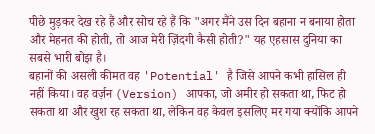पीछे मुड़कर देख रहे हैं और सोच रहे हैं कि "अगर मैंने उस दिन बहाना न बनाया होता और मेहनत की होती, तो आज मेरी ज़िंदगी कैसी होती?" यह एहसास दुनिया का सबसे भारी बोझ है।
बहानों की असली कीमत वह 'Potential' है जिसे आपने कभी हासिल ही नहीं किया। वह वर्ज़न (Version) आपका, जो अमीर हो सकता था, फिट हो सकता था और खुश रह सकता था, लेकिन वह केवल इसलिए मर गया क्योंकि आपने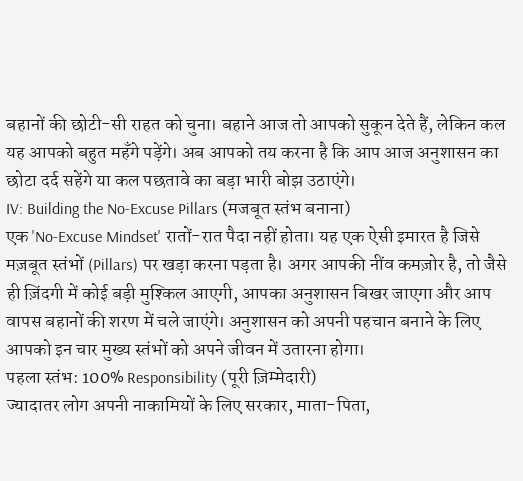बहानों की छोटी-सी राहत को चुना। बहाने आज तो आपको सुकून देते हैं, लेकिन कल यह आपको बहुत महँगे पड़ेंगे। अब आपको तय करना है कि आप आज अनुशासन का छोटा दर्द सहेंगे या कल पछतावे का बड़ा भारी बोझ उठाएंगे।
IV: Building the No-Excuse Pillars (मजबूत स्तंभ बनाना)
एक 'No-Excuse Mindset' रातों-रात पैदा नहीं होता। यह एक ऐसी इमारत है जिसे मज़बूत स्तंभों (Pillars) पर खड़ा करना पड़ता है। अगर आपकी नींव कमज़ोर है, तो जैसे ही ज़िंदगी में कोई बड़ी मुश्किल आएगी, आपका अनुशासन बिखर जाएगा और आप वापस बहानों की शरण में चले जाएंगे। अनुशासन को अपनी पहचान बनाने के लिए आपको इन चार मुख्य स्तंभों को अपने जीवन में उतारना होगा।
पहला स्तंभ: 100% Responsibility (पूरी ज़िम्मेदारी)
ज्यादातर लोग अपनी नाकामियों के लिए सरकार, माता-पिता,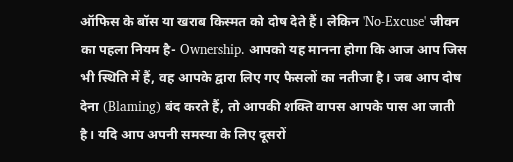ऑफिस के बॉस या खराब किस्मत को दोष देते हैं। लेकिन 'No-Excuse' जीवन का पहला नियम है- Ownership. आपको यह मानना होगा कि आज आप जिस भी स्थिति में हैं, वह आपके द्वारा लिए गए फैसलों का नतीजा है। जब आप दोष देना (Blaming) बंद करते हैं, तो आपकी शक्ति वापस आपके पास आ जाती है। यदि आप अपनी समस्या के लिए दूसरों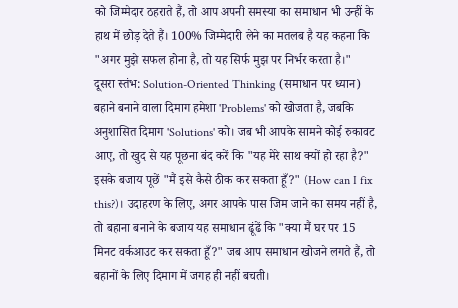को जिम्मेदार ठहराते हैं, तो आप अपनी समस्या का समाधान भी उन्हीं के हाथ में छोड़ देते हैं। 100% जिम्मेदारी लेने का मतलब है यह कहना कि "अगर मुझे सफल होना है, तो यह सिर्फ मुझ पर निर्भर करता है।"
दूसरा स्तंभ: Solution-Oriented Thinking (समाधान पर ध्यान)
बहाने बनाने वाला दिमाग हमेशा 'Problems' को खोजता है, जबकि अनुशासित दिमाग 'Solutions' को। जब भी आपके सामने कोई रुकावट आए, तो खुद से यह पूछना बंद करें कि "यह मेरे साथ क्यों हो रहा है?" इसके बजाय पूछें "मैं इसे कैसे ठीक कर सकता हूँ?" (How can I fix this?)। उदाहरण के लिए, अगर आपके पास जिम जाने का समय नहीं है, तो बहाना बनाने के बजाय यह समाधान ढूंढें कि "क्या मैं घर पर 15 मिनट वर्कआउट कर सकता हूँ?" जब आप समाधान खोजने लगते हैं, तो बहानों के लिए दिमाग में जगह ही नहीं बचती।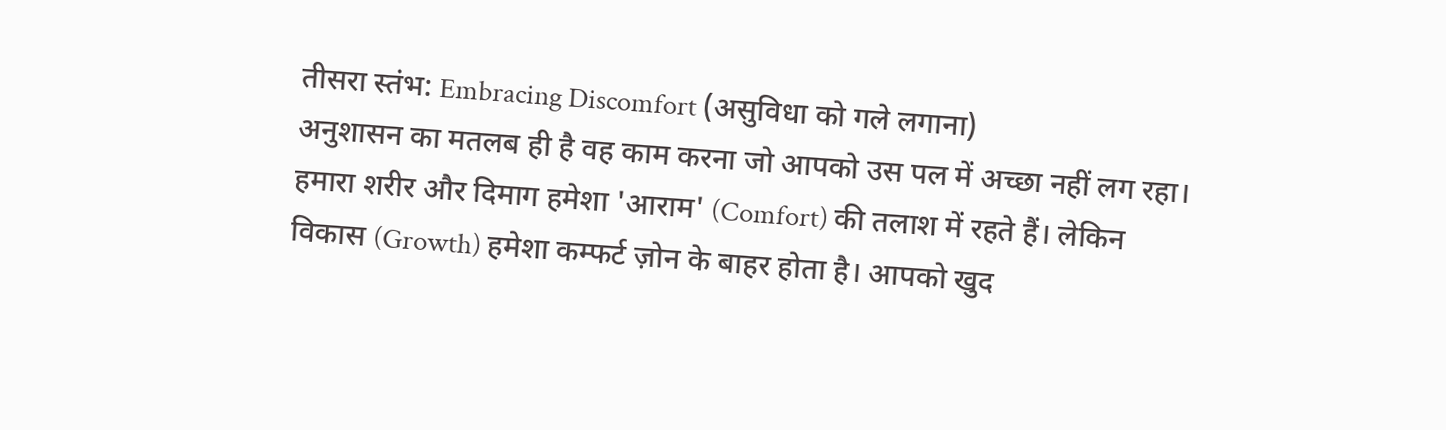तीसरा स्तंभ: Embracing Discomfort (असुविधा को गले लगाना)
अनुशासन का मतलब ही है वह काम करना जो आपको उस पल में अच्छा नहीं लग रहा। हमारा शरीर और दिमाग हमेशा 'आराम' (Comfort) की तलाश में रहते हैं। लेकिन विकास (Growth) हमेशा कम्फर्ट ज़ोन के बाहर होता है। आपको खुद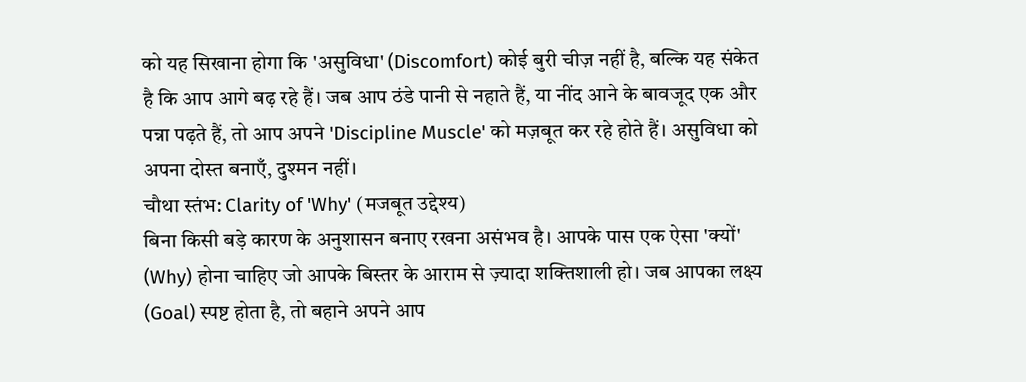को यह सिखाना होगा कि 'असुविधा' (Discomfort) कोई बुरी चीज़ नहीं है, बल्कि यह संकेत है कि आप आगे बढ़ रहे हैं। जब आप ठंडे पानी से नहाते हैं, या नींद आने के बावजूद एक और पन्ना पढ़ते हैं, तो आप अपने 'Discipline Muscle' को मज़बूत कर रहे होते हैं। असुविधा को अपना दोस्त बनाएँ, दुश्मन नहीं।
चौथा स्तंभ: Clarity of 'Why' (मजबूत उद्देश्य)
बिना किसी बड़े कारण के अनुशासन बनाए रखना असंभव है। आपके पास एक ऐसा 'क्यों' (Why) होना चाहिए जो आपके बिस्तर के आराम से ज़्यादा शक्तिशाली हो। जब आपका लक्ष्य (Goal) स्पष्ट होता है, तो बहाने अपने आप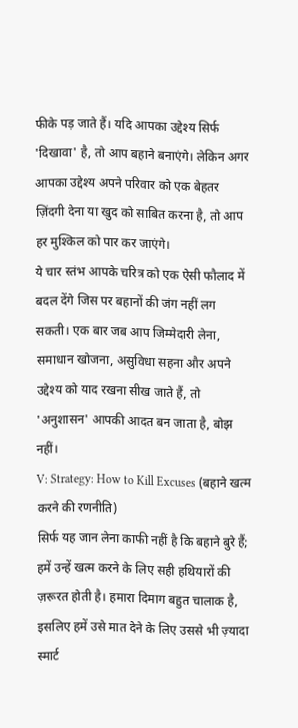फीके पड़ जाते हैं। यदि आपका उद्देश्य सिर्फ 'दिखावा' है, तो आप बहाने बनाएंगे। लेकिन अगर आपका उद्देश्य अपने परिवार को एक बेहतर ज़िंदगी देना या खुद को साबित करना है, तो आप हर मुश्किल को पार कर जाएंगे।
ये चार स्तंभ आपके चरित्र को एक ऐसी फौलाद में बदल देंगे जिस पर बहानों की जंग नहीं लग सकती। एक बार जब आप जिम्मेदारी लेना, समाधान खोजना, असुविधा सहना और अपने उद्देश्य को याद रखना सीख जाते हैं, तो 'अनुशासन' आपकी आदत बन जाता है, बोझ नहीं।
V: Strategy: How to Kill Excuses (बहाने खत्म करने की रणनीति)
सिर्फ यह जान लेना काफी नहीं है कि बहाने बुरे हैं; हमें उन्हें खत्म करने के लिए सही हथियारों की ज़रूरत होती है। हमारा दिमाग बहुत चालाक है, इसलिए हमें उसे मात देने के लिए उससे भी ज़्यादा स्मार्ट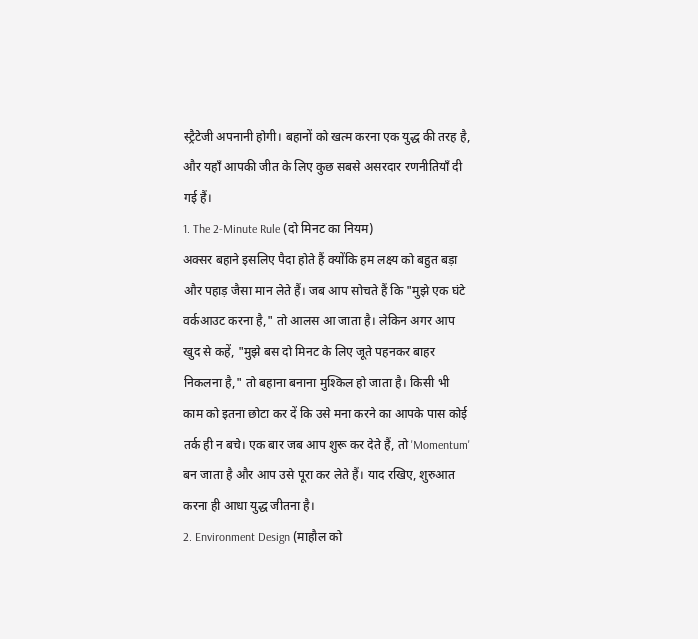स्ट्रैटेजी अपनानी होगी। बहानों को खत्म करना एक युद्ध की तरह है, और यहाँ आपकी जीत के लिए कुछ सबसे असरदार रणनीतियाँ दी गई हैं।
1. The 2-Minute Rule (दो मिनट का नियम)
अक्सर बहाने इसलिए पैदा होते हैं क्योंकि हम लक्ष्य को बहुत बड़ा और पहाड़ जैसा मान लेते हैं। जब आप सोचते हैं कि "मुझे एक घंटे वर्कआउट करना है," तो आलस आ जाता है। लेकिन अगर आप खुद से कहें, "मुझे बस दो मिनट के लिए जूते पहनकर बाहर निकलना है," तो बहाना बनाना मुश्किल हो जाता है। किसी भी काम को इतना छोटा कर दें कि उसे मना करने का आपके पास कोई तर्क ही न बचे। एक बार जब आप शुरू कर देते हैं, तो 'Momentum' बन जाता है और आप उसे पूरा कर लेते हैं। याद रखिए, शुरुआत करना ही आधा युद्ध जीतना है।
2. Environment Design (माहौल को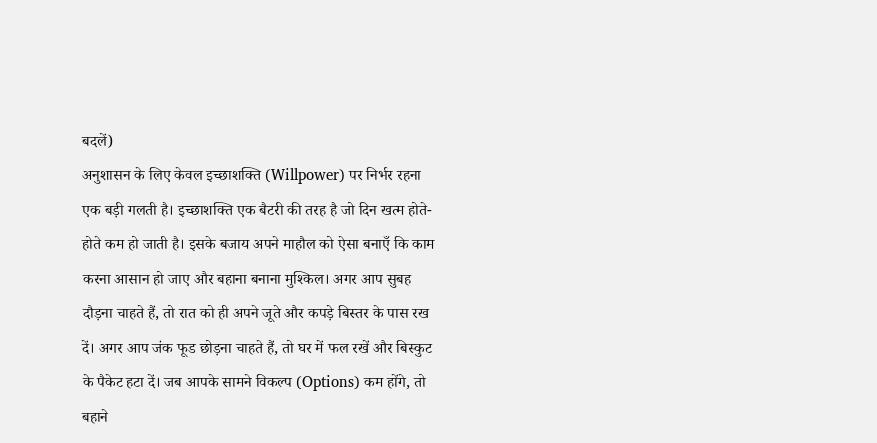बदलें)
अनुशासन के लिए केवल इच्छाशक्ति (Willpower) पर निर्भर रहना एक बड़ी गलती है। इच्छाशक्ति एक बैटरी की तरह है जो दिन खत्म होते-होते कम हो जाती है। इसके बजाय अपने माहौल को ऐसा बनाएँ कि काम करना आसान हो जाए और बहाना बनाना मुश्किल। अगर आप सुबह दौड़ना चाहते हैं, तो रात को ही अपने जूते और कपड़े बिस्तर के पास रख दें। अगर आप जंक फूड छोड़ना चाहते हैं, तो घर में फल रखें और बिस्कुट के पैकेट हटा दें। जब आपके सामने विकल्प (Options) कम होंगे, तो बहाने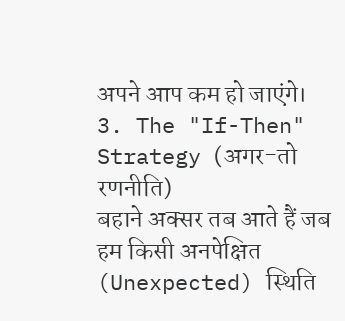अपने आप कम हो जाएंगे।
3. The "If-Then" Strategy (अगर-तो रणनीति)
बहाने अक्सर तब आते हैं जब हम किसी अनपेक्षित (Unexpected) स्थिति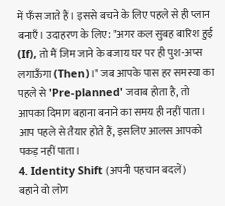में फँस जाते हैं। इससे बचने के लिए पहले से ही प्लान बनाएँ। उदाहरण के लिए: "अगर कल सुबह बारिश हुई (If), तो मैं जिम जाने के बजाय घर पर ही पुश-अप्स लगाऊँगा (Then)।" जब आपके पास हर समस्या का पहले से 'Pre-planned' जवाब होता है, तो आपका दिमाग बहाना बनाने का समय ही नहीं पाता। आप पहले से तैयार होते हैं, इसलिए आलस आपको पकड़ नहीं पाता।
4. Identity Shift (अपनी पहचान बदलें)
बहाने वो लोग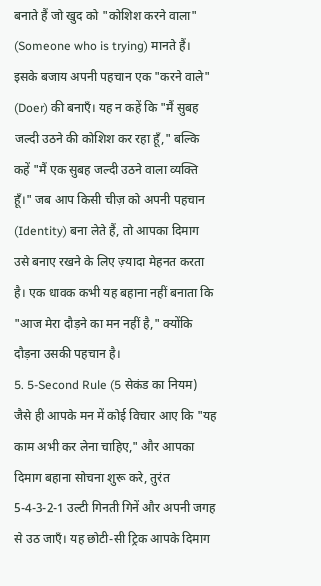बनाते हैं जो खुद को "कोशिश करने वाला" (Someone who is trying) मानते हैं। इसके बजाय अपनी पहचान एक "करने वाले" (Doer) की बनाएँ। यह न कहें कि "मैं सुबह जल्दी उठने की कोशिश कर रहा हूँ," बल्कि कहें "मैं एक सुबह जल्दी उठने वाला व्यक्ति हूँ।" जब आप किसी चीज़ को अपनी पहचान (Identity) बना लेते हैं, तो आपका दिमाग उसे बनाए रखने के लिए ज़्यादा मेहनत करता है। एक धावक कभी यह बहाना नहीं बनाता कि "आज मेरा दौड़ने का मन नहीं है," क्योंकि दौड़ना उसकी पहचान है।
5. 5-Second Rule (5 सेकंड का नियम)
जैसे ही आपके मन में कोई विचार आए कि "यह काम अभी कर लेना चाहिए," और आपका दिमाग बहाना सोचना शुरू करे, तुरंत 5-4-3-2-1 उल्टी गिनती गिनें और अपनी जगह से उठ जाएँ। यह छोटी-सी ट्रिक आपके दिमाग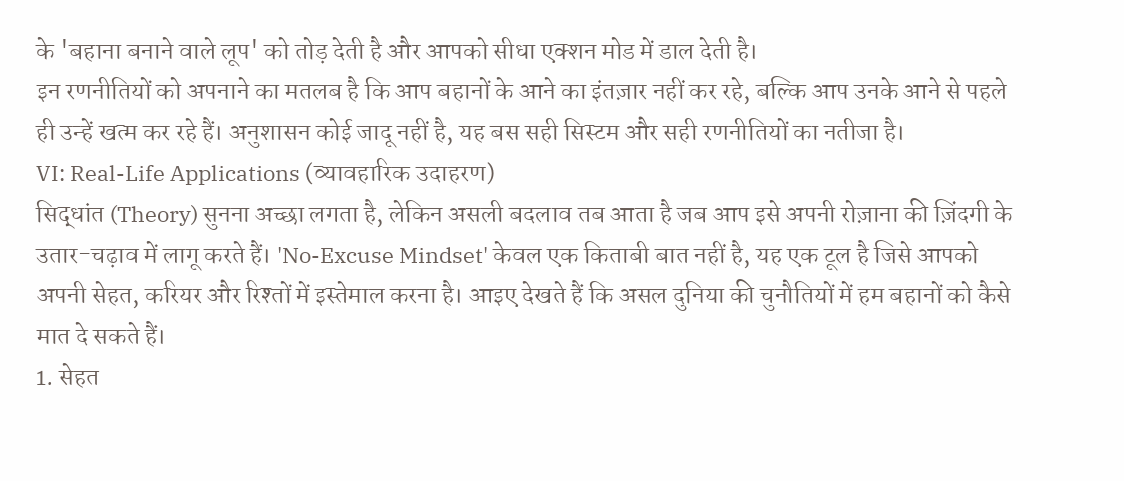के 'बहाना बनाने वाले लूप' को तोड़ देती है और आपको सीधा एक्शन मोड में डाल देती है।
इन रणनीतियों को अपनाने का मतलब है कि आप बहानों के आने का इंतज़ार नहीं कर रहे, बल्कि आप उनके आने से पहले ही उन्हें खत्म कर रहे हैं। अनुशासन कोई जादू नहीं है, यह बस सही सिस्टम और सही रणनीतियों का नतीजा है।
VI: Real-Life Applications (व्यावहारिक उदाहरण)
सिद्धांत (Theory) सुनना अच्छा लगता है, लेकिन असली बदलाव तब आता है जब आप इसे अपनी रोज़ाना की ज़िंदगी के उतार-चढ़ाव में लागू करते हैं। 'No-Excuse Mindset' केवल एक किताबी बात नहीं है, यह एक टूल है जिसे आपको अपनी सेहत, करियर और रिश्तों में इस्तेमाल करना है। आइए देखते हैं कि असल दुनिया की चुनौतियों में हम बहानों को कैसे मात दे सकते हैं।
1. सेहत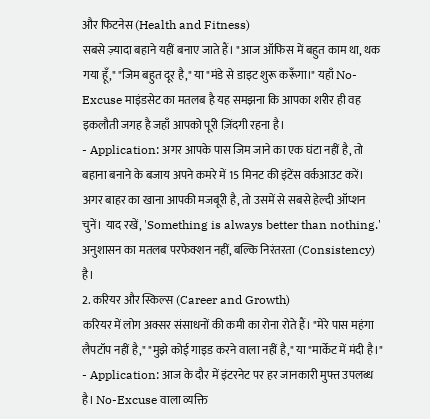और फिटनेस (Health and Fitness)
सबसे ज़्यादा बहाने यहीं बनाए जाते हैं। "आज ऑफिस में बहुत काम था, थक गया हूँ," "जिम बहुत दूर है," या "मंडे से डाइट शुरू करूँगा।" यहाँ No-Excuse माइंडसेट का मतलब है यह समझना कि आपका शरीर ही वह इकलौती जगह है जहाँ आपको पूरी ज़िंदगी रहना है।
- Application: अगर आपके पास जिम जाने का एक घंटा नहीं है, तो बहाना बनाने के बजाय अपने कमरे में 15 मिनट की इंटेंस वर्कआउट करें। अगर बाहर का खाना आपकी मजबूरी है, तो उसमें से सबसे हेल्दी ऑप्शन चुनें। याद रखें, 'Something is always better than nothing.' अनुशासन का मतलब परफेक्शन नहीं, बल्कि निरंतरता (Consistency) है।
2. करियर और स्किल्स (Career and Growth)
करियर में लोग अक्सर संसाधनों की कमी का रोना रोते हैं। "मेरे पास महंगा लैपटॉप नहीं है," "मुझे कोई गाइड करने वाला नहीं है," या "मार्केट में मंदी है।"
- Application: आज के दौर में इंटरनेट पर हर जानकारी मुफ्त उपलब्ध है। No-Excuse वाला व्यक्ति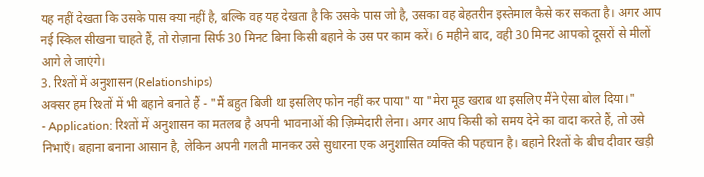यह नहीं देखता कि उसके पास क्या नहीं है, बल्कि वह यह देखता है कि उसके पास जो है, उसका वह बेहतरीन इस्तेमाल कैसे कर सकता है। अगर आप नई स्किल सीखना चाहते हैं, तो रोज़ाना सिर्फ 30 मिनट बिना किसी बहाने के उस पर काम करें। 6 महीने बाद, वही 30 मिनट आपको दूसरों से मीलों आगे ले जाएंगे।
3. रिश्तों में अनुशासन (Relationships)
अक्सर हम रिश्तों में भी बहाने बनाते हैं - "मैं बहुत बिजी था इसलिए फोन नहीं कर पाया" या "मेरा मूड खराब था इसलिए मैंने ऐसा बोल दिया।"
- Application: रिश्तों में अनुशासन का मतलब है अपनी भावनाओं की ज़िम्मेदारी लेना। अगर आप किसी को समय देने का वादा करते हैं, तो उसे निभाएँ। बहाना बनाना आसान है, लेकिन अपनी गलती मानकर उसे सुधारना एक अनुशासित व्यक्ति की पहचान है। बहाने रिश्तों के बीच दीवार खड़ी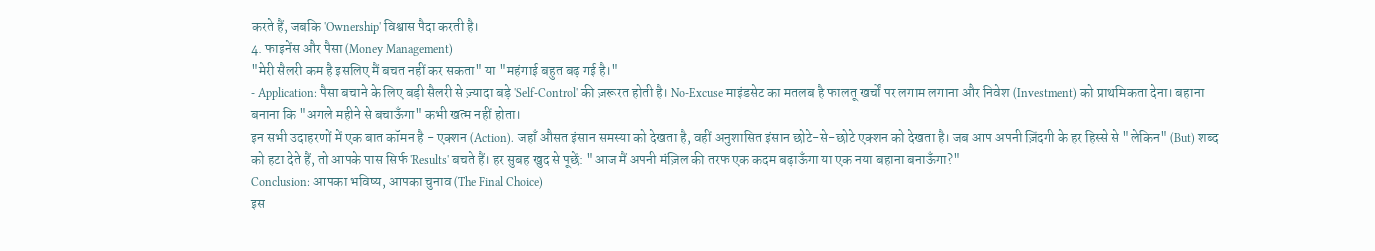करते हैं, जबकि 'Ownership' विश्वास पैदा करती है।
4. फाइनेंस और पैसा (Money Management)
"मेरी सैलरी कम है इसलिए मैं बचत नहीं कर सकता" या "महंगाई बहुत बढ़ गई है।"
- Application: पैसा बचाने के लिए बड़ी सैलरी से ज़्यादा बड़े 'Self-Control' की ज़रूरत होती है। No-Excuse माइंडसेट का मतलब है फालतू खर्चों पर लगाम लगाना और निवेश (Investment) को प्राथमिकता देना। बहाना बनाना कि "अगले महीने से बचाऊँगा" कभी खत्म नहीं होता।
इन सभी उदाहरणों में एक बात कॉमन है - एक्शन (Action). जहाँ औसत इंसान समस्या को देखता है, वहीं अनुशासित इंसान छोटे-से-छोटे एक्शन को देखता है। जब आप अपनी ज़िंदगी के हर हिस्से से "लेकिन" (But) शब्द को हटा देते हैं, तो आपके पास सिर्फ 'Results' बचते हैं। हर सुबह खुद से पूछें: "आज मैं अपनी मंज़िल की तरफ एक कदम बढ़ाऊँगा या एक नया बहाना बनाऊँगा?"
Conclusion: आपका भविष्य, आपका चुनाव (The Final Choice)
इस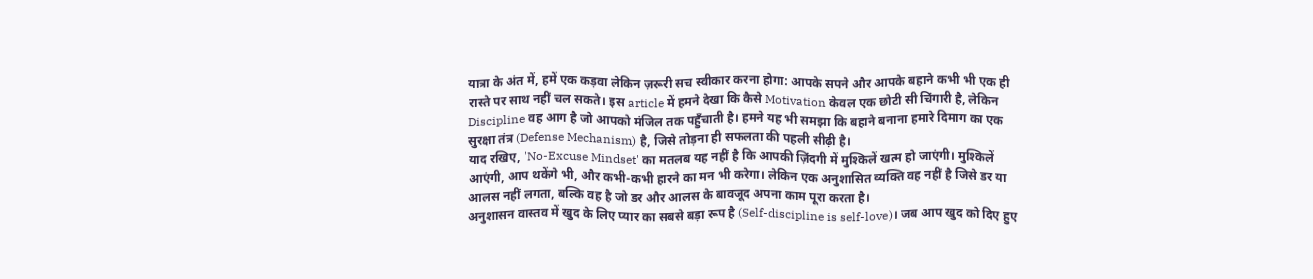यात्रा के अंत में, हमें एक कड़वा लेकिन ज़रूरी सच स्वीकार करना होगा: आपके सपने और आपके बहाने कभी भी एक ही रास्ते पर साथ नहीं चल सकते। इस article में हमने देखा कि कैसे Motivation केवल एक छोटी सी चिंगारी है, लेकिन Discipline वह आग है जो आपको मंजिल तक पहुँचाती है। हमने यह भी समझा कि बहाने बनाना हमारे दिमाग का एक सुरक्षा तंत्र (Defense Mechanism) है, जिसे तोड़ना ही सफलता की पहली सीढ़ी है।
याद रखिए, 'No-Excuse Mindset' का मतलब यह नहीं है कि आपकी ज़िंदगी में मुश्किलें खत्म हो जाएंगी। मुश्किलें आएंगी, आप थकेंगे भी, और कभी-कभी हारने का मन भी करेगा। लेकिन एक अनुशासित व्यक्ति वह नहीं है जिसे डर या आलस नहीं लगता, बल्कि वह है जो डर और आलस के बावजूद अपना काम पूरा करता है।
अनुशासन वास्तव में खुद के लिए प्यार का सबसे बड़ा रूप है (Self-discipline is self-love)। जब आप खुद को दिए हुए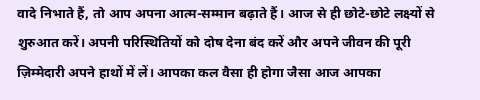वादे निभाते हैं, तो आप अपना आत्म-सम्मान बढ़ाते हैं। आज से ही छोटे-छोटे लक्ष्यों से शुरुआत करें। अपनी परिस्थितियों को दोष देना बंद करें और अपने जीवन की पूरी ज़िम्मेदारी अपने हाथों में लें। आपका कल वैसा ही होगा जैसा आज आपका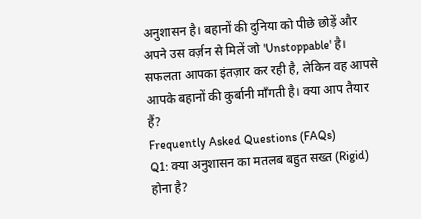अनुशासन है। बहानों की दुनिया को पीछे छोड़ें और अपने उस वर्ज़न से मिलें जो 'Unstoppable' है।
सफलता आपका इंतज़ार कर रही है, लेकिन वह आपसे आपके बहानों की कुर्बानी माँगती है। क्या आप तैयार हैं?
Frequently Asked Questions (FAQs)
Q1: क्या अनुशासन का मतलब बहुत सख्त (Rigid) होना है?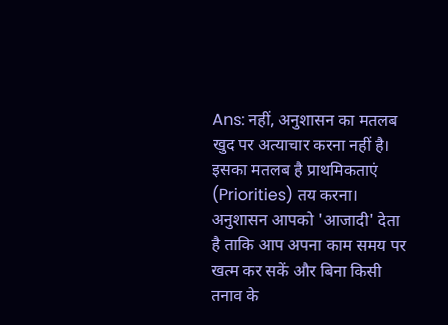Ans: नहीं, अनुशासन का मतलब खुद पर अत्याचार करना नहीं है। इसका मतलब है प्राथमिकताएं (Priorities) तय करना। अनुशासन आपको 'आजादी' देता है ताकि आप अपना काम समय पर खत्म कर सकें और बिना किसी तनाव के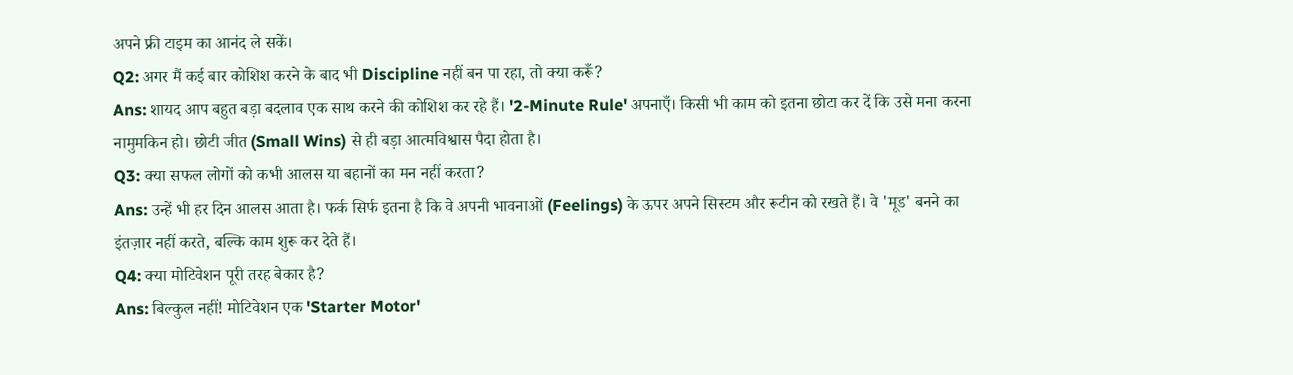अपने फ्री टाइम का आनंद ले सकें।
Q2: अगर मैं कई बार कोशिश करने के बाद भी Discipline नहीं बन पा रहा, तो क्या करूँ?
Ans: शायद आप बहुत बड़ा बदलाव एक साथ करने की कोशिश कर रहे हैं। '2-Minute Rule' अपनाएँ। किसी भी काम को इतना छोटा कर दें कि उसे मना करना नामुमकिन हो। छोटी जीत (Small Wins) से ही बड़ा आत्मविश्वास पैदा होता है।
Q3: क्या सफल लोगों को कभी आलस या बहानों का मन नहीं करता?
Ans: उन्हें भी हर दिन आलस आता है। फर्क सिर्फ इतना है कि वे अपनी भावनाओं (Feelings) के ऊपर अपने सिस्टम और रूटीन को रखते हैं। वे 'मूड' बनने का इंतज़ार नहीं करते, बल्कि काम शुरू कर देते हैं।
Q4: क्या मोटिवेशन पूरी तरह बेकार है?
Ans: बिल्कुल नहीं! मोटिवेशन एक 'Starter Motor'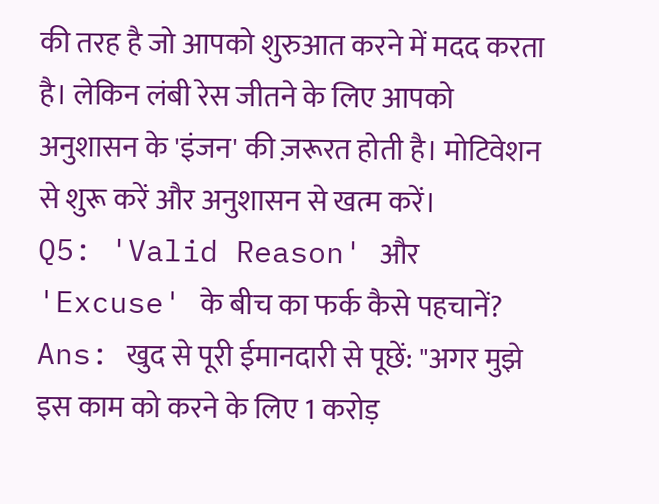की तरह है जो आपको शुरुआत करने में मदद करता है। लेकिन लंबी रेस जीतने के लिए आपको अनुशासन के 'इंजन' की ज़रूरत होती है। मोटिवेशन से शुरू करें और अनुशासन से खत्म करें।
Q5: 'Valid Reason' और 'Excuse' के बीच का फर्क कैसे पहचानें?
Ans: खुद से पूरी ईमानदारी से पूछें: "अगर मुझे इस काम को करने के लिए 1 करोड़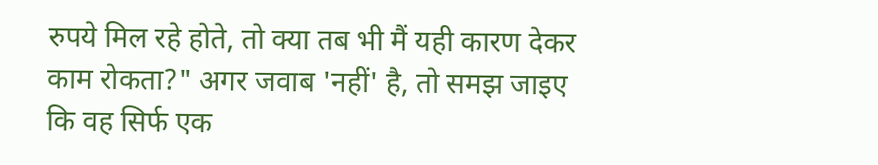रुपये मिल रहे होते, तो क्या तब भी मैं यही कारण देकर काम रोकता?" अगर जवाब 'नहीं' है, तो समझ जाइए कि वह सिर्फ एक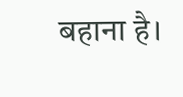बहाना है।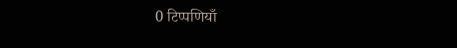0 टिप्पणियाँ